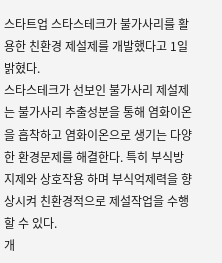스타트업 스타스테크가 불가사리를 활용한 친환경 제설제를 개발했다고 1일 밝혔다.
스타스테크가 선보인 불가사리 제설제는 불가사리 추출성분을 통해 염화이온을 흡착하고 염화이온으로 생기는 다양한 환경문제를 해결한다. 특히 부식방지제와 상호작용 하며 부식억제력을 향상시켜 친환경적으로 제설작업을 수행할 수 있다.
개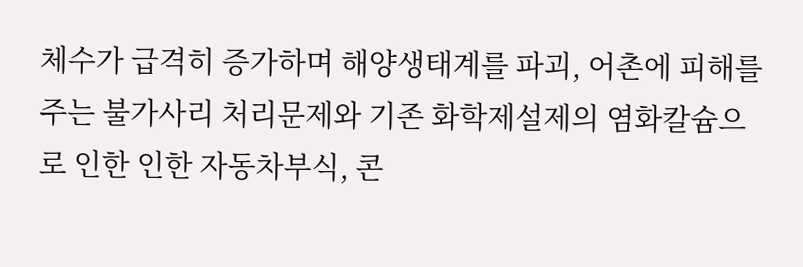체수가 급격히 증가하며 해양생태계를 파괴, 어촌에 피해를 주는 불가사리 처리문제와 기존 화학제설제의 염화칼슘으로 인한 인한 자동차부식, 콘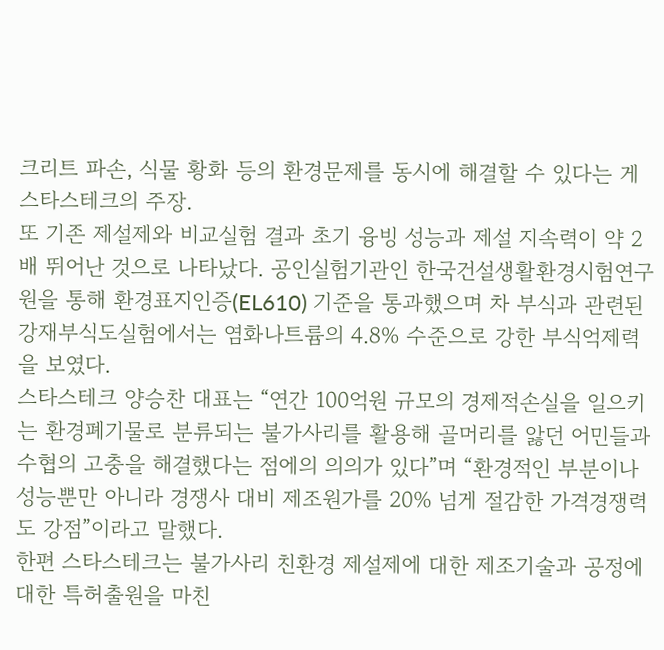크리트 파손, 식물 황화 등의 환경문제를 동시에 해결할 수 있다는 게 스타스테크의 주장.
또 기존 제설제와 비교실험 결과 초기 융빙 성능과 제설 지속력이 약 2배 뛰어난 것으로 나타났다. 공인실험기관인 한국건설생활환경시험연구원을 통해 환경표지인증(EL610) 기준을 통과했으며 차 부식과 관련된 강재부식도실험에서는 염화나트륨의 4.8% 수준으로 강한 부식억제력을 보였다.
스타스테크 양승찬 대표는 “연간 100억원 규모의 경제적손실을 일으키는 환경폐기물로 분류되는 불가사리를 활용해 골머리를 앓던 어민들과 수협의 고충을 해결했다는 점에의 의의가 있다”며 “환경적인 부분이나 성능뿐만 아니라 경쟁사 대비 제조원가를 20% 넘게 절감한 가격경쟁력도 강점”이라고 말했다.
한편 스타스테크는 불가사리 친환경 제설제에 대한 제조기술과 공정에 대한 특허출원을 마친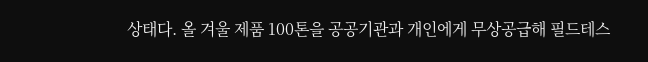상태다. 올 겨울 제품 100톤을 공공기관과 개인에게 무상공급해 필드테스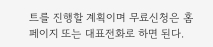트를 진행할 계획이며 무료신청은 홈페이지 또는 대표전화로 하면 된다.